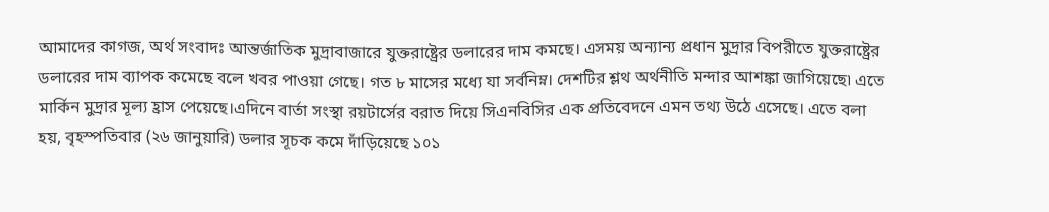আমাদের কাগজ, অর্থ সংবাদঃ আন্তর্জাতিক মুদ্রাবাজারে যুক্তরাষ্ট্রের ডলারের দাম কমছে। এসময় অন্যান্য প্রধান মুদ্রার বিপরীতে যুক্তরাষ্ট্রের ডলারের দাম ব্যাপক কমেছে বলে খবর পাওয়া গেছে। গত ৮ মাসের মধ্যে যা সর্বনিম্ন। দেশটির শ্লথ অর্থনীতি মন্দার আশঙ্কা জাগিয়েছে৷ এতে মার্কিন মুদ্রার মূল্য হ্রাস পেয়েছে।এদিনে বার্তা সংস্থা রয়টার্সের বরাত দিয়ে সিএনবিসির এক প্রতিবেদনে এমন তথ্য উঠে এসেছে। এতে বলা হয়, বৃহস্পতিবার (২৬ জানুয়ারি) ডলার সূচক কমে দাঁড়িয়েছে ১০১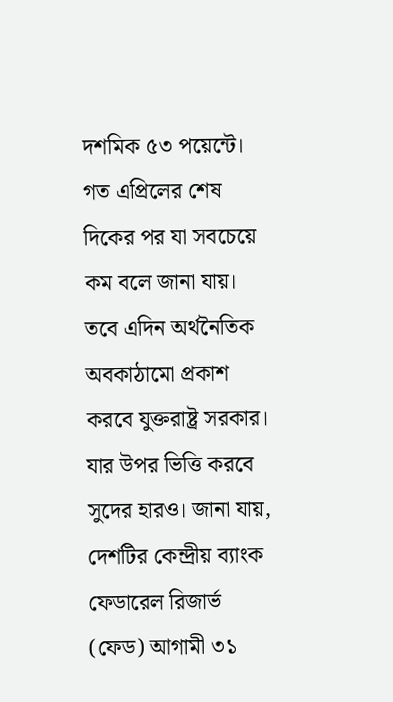দশমিক ৫৩ পয়েন্টে। গত এপ্রিলের শেষ দিকের পর যা সবচেয়ে কম বলে জানা যায়।
তবে এদিন অর্থনৈতিক অবকাঠামো প্রকাশ করবে যুক্তরাষ্ট্র সরকার। যার উপর ভিত্তি করবে সুদের হারও। জানা যায়, দেশটির কেন্দ্রীয় ব্যাংক ফেডারেল রিজার্ভ (ফেড) আগামী ৩১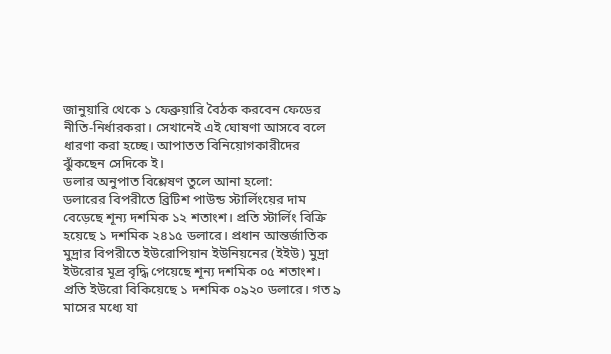জানুয়ারি থেকে ১ ফেব্রুয়ারি বৈঠক করবেন ফেডের নীতি-নির্ধারকরা। সেখানেই এই ঘোষণা আসবে বলে ধারণা করা হচ্ছে। আপাতত বিনিয়োগকারীদের ঝুঁকছেন সেদিকে ই।
ডলার অনুপাত বিশ্লেষণ তুলে আনা হলো:
ডলারের বিপরীতে ব্রিটিশ পাউন্ড স্টার্লিংয়ের দাম বেড়েছে শূন্য দশমিক ১২ শতাংশ। প্রতি স্টার্লিং বিক্রি হয়েছে ১ দশমিক ২৪১৫ ডলারে। প্রধান আন্তর্জাতিক মুদ্রার বিপরীতে ইউরোপিয়ান ইউনিয়নের (ইইউ) মুদ্রা ইউরোর মূল্র বৃদ্ধি পেয়েছে শূন্য দশমিক ০৫ শতাংশ। প্রতি ইউরো বিকিয়েছে ১ দশমিক ০৯২০ ডলারে। গত ৯ মাসের মধ্যে যা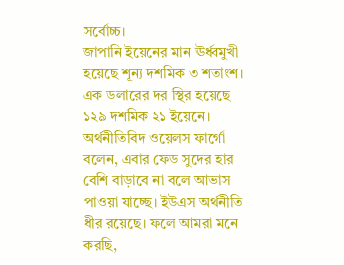সর্বোচ্চ।
জাপানি ইয়েনের মান ঊর্ধ্বমুখী হয়েছে শূন্য দশমিক ৩ শতাংশ। এক ডলারের দর স্থির হয়েছে ১২৯ দশমিক ২১ ইয়েনে।
অর্থনীতিবিদ ওয়েলস ফার্গো বলেন, এবার ফেড সুদের হার বেশি বাড়াবে না বলে আভাস পাওয়া যাচ্ছে। ইউএস অর্থনীতি ধীর রয়েছে। ফলে আমরা মনে করছি,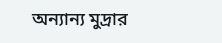অন্যান্য মুদ্রার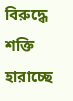বিরুদ্ধে শক্তি হারাচ্ছে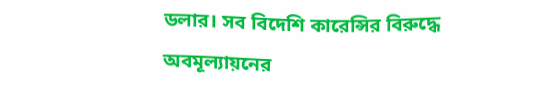ডলার। সব বিদেশি কারেন্সির বিরুদ্ধে অবমূল্যায়নের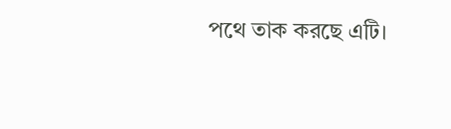পথে তাক করছে এটি।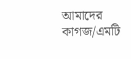আমাদের কাগজ/এমটি